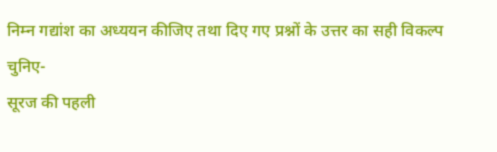निम्न गद्यांश का अध्ययन कीजिए तथा दिए गए प्रश्नों के उत्तर का सही विकल्प चुनिए-
सूरज की पहली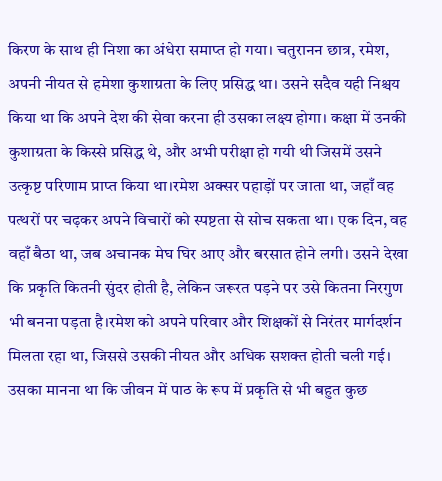किरण के साथ ही निशा का अंधेरा समाप्त हो गया। चतुरानन छात्र, रमेश, अपनी नीयत से हमेशा कुशाग्रता के लिए प्रसिद्ध था। उसने सदैव यही निश्चय किया था कि अपने देश की सेवा करना ही उसका लक्ष्य होगा। कक्षा में उनकी कुशाग्रता के किस्से प्रसिद्ध थे, और अभी परीक्षा हो गयी थी जिसमें उसने उत्कृष्ट परिणाम प्राप्त किया था।रमेश अक्सर पहाड़ों पर जाता था, जहाँ वह पत्थरों पर चढ़कर अपने विचारों को स्पष्टता से सोच सकता था। एक दिन, वह वहाँ बैठा था, जब अचानक मेघ घिर आए और बरसात होने लगी। उसने देखा कि प्रकृति कितनी सुंदर होती है, लेकिन जरूरत पड़ने पर उसे कितना निरगुण भी बनना पड़ता है।रमेश को अपने परिवार और शिक्षकों से निरंतर मार्गदर्शन मिलता रहा था, जिससे उसकी नीयत और अधिक सशक्त होती चली गई। उसका मानना था कि जीवन में पाठ के रूप में प्रकृति से भी बहुत कुछ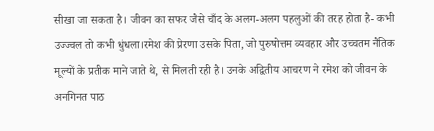सीखा जा सकता है। जीवन का सफर जैसे चाँद के अलग-अलग पहलुओं की तरह होता है- कभी उज्ज्वल तो कभी धुंधला।रमेश की प्रेरणा उसके पिता, जो पुरुषोत्तम व्यवहार और उच्चतम नैतिक मूल्यों के प्रतीक माने जाते थे, से मिलती रही है। उनके अद्वितीय आचरण ने रमेश को जीवन के अनगिनत पाठ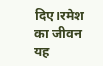दिए।रमेश का जीवन यह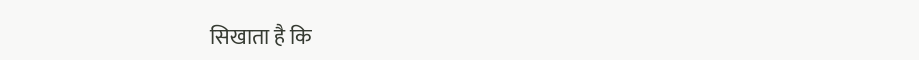सिखाता है कि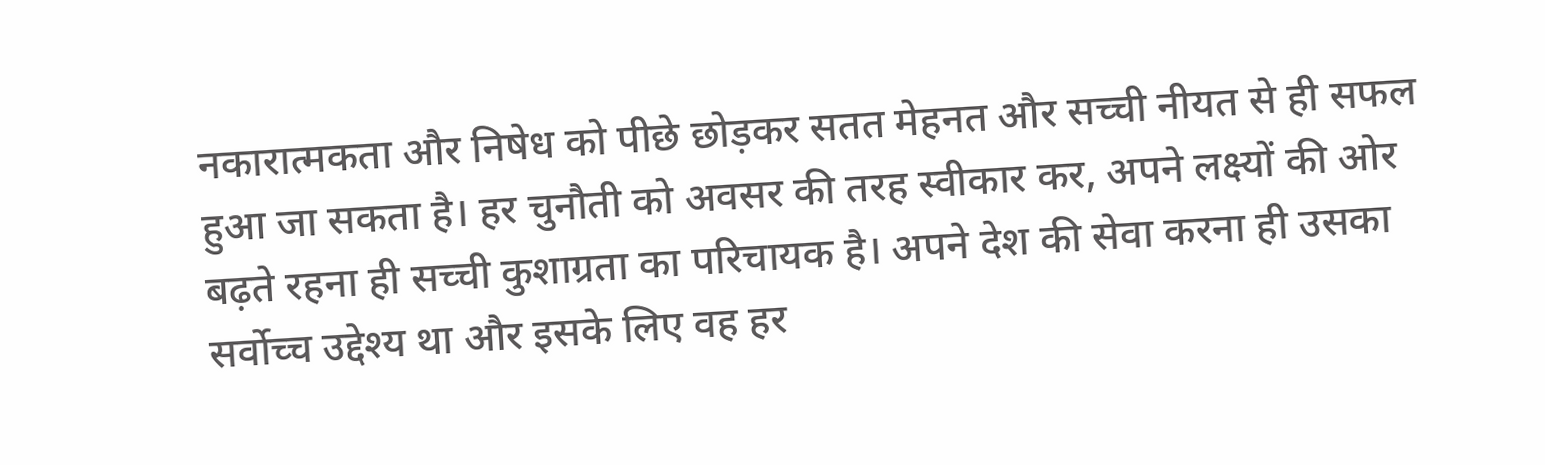नकारात्मकता और निषेध को पीछे छोड़कर सतत मेहनत और सच्ची नीयत से ही सफल हुआ जा सकता है। हर चुनौती को अवसर की तरह स्वीकार कर, अपने लक्ष्यों की ओर बढ़ते रहना ही सच्ची कुशाग्रता का परिचायक है। अपने देश की सेवा करना ही उसका सर्वोच्च उद्देश्य था और इसके लिए वह हर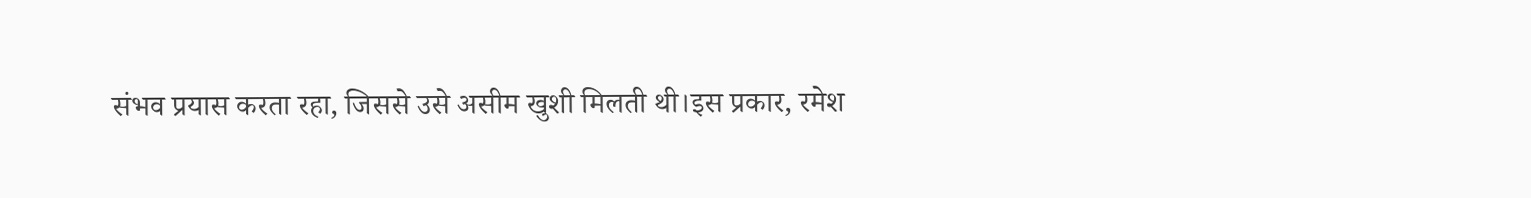संभव प्रयास करता रहा, जिससे उसे असीम खुशी मिलती थी।इस प्रकार, रमेश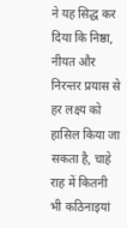ने यह सिद्ध कर दिया कि निष्ठा, नीयत और निरन्तर प्रयास से हर लक्ष्य को हासिल किया जा सकता है, चाहे राह में कितनी भी कठिनाइयां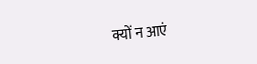क्यों न आएं